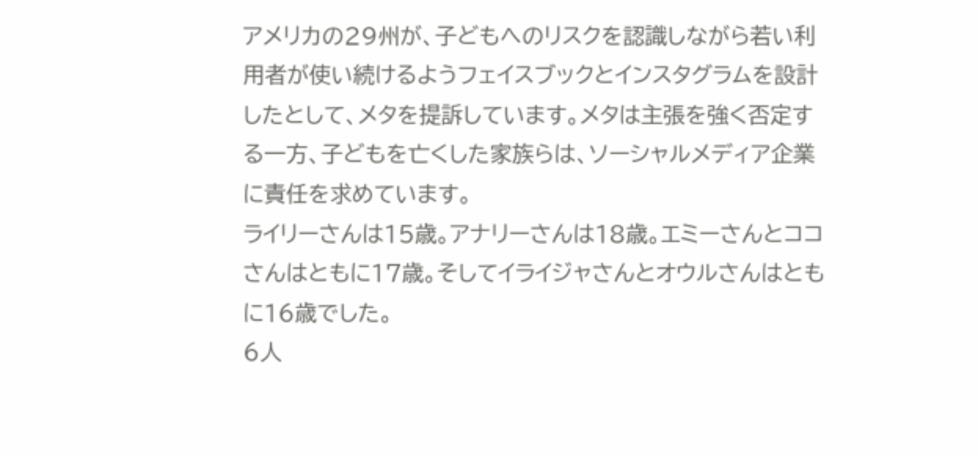アメリカの29州が、子どもへのリスクを認識しながら若い利用者が使い続けるようフェイスブックとインスタグラムを設計したとして、メタを提訴しています。メタは主張を強く否定する一方、子どもを亡くした家族らは、ソーシャルメディア企業に責任を求めています。
ライリーさんは15歳。アナリーさんは18歳。エミーさんとココさんはともに17歳。そしてイライジャさんとオウルさんはともに16歳でした。
6人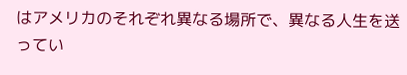はアメリカのそれぞれ異なる場所で、異なる人生を送ってい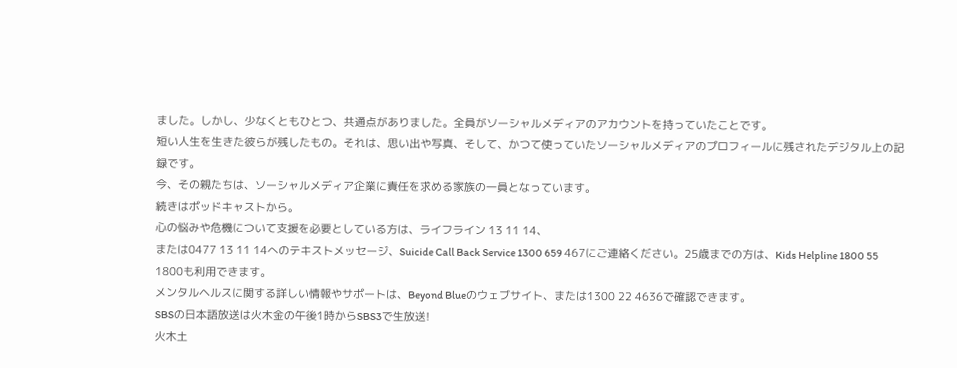ました。しかし、少なくともひとつ、共通点がありました。全員がソーシャルメディアのアカウントを持っていたことです。
短い人生を生きた彼らが残したもの。それは、思い出や写真、そして、かつて使っていたソーシャルメディアのプロフィールに残されたデジタル上の記録です。
今、その親たちは、ソーシャルメディア企業に責任を求める家族の一員となっています。
続きはポッドキャストから。
心の悩みや危機について支援を必要としている方は、ライフライン 13 11 14、
または0477 13 11 14へのテキストメッセージ、Suicide Call Back Service 1300 659 467にご連絡ください。25歳までの方は、Kids Helpline 1800 55 1800も利用できます。
メンタルヘルスに関する詳しい情報やサポートは、Beyond Blueのウェブサイト、または1300 22 4636で確認できます。
SBSの日本語放送は火木金の午後1時からSBS3で生放送!
火木土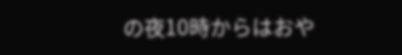の夜10時からはおや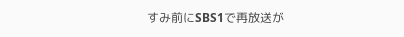すみ前にSBS1で再放送が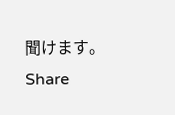聞けます。
Share